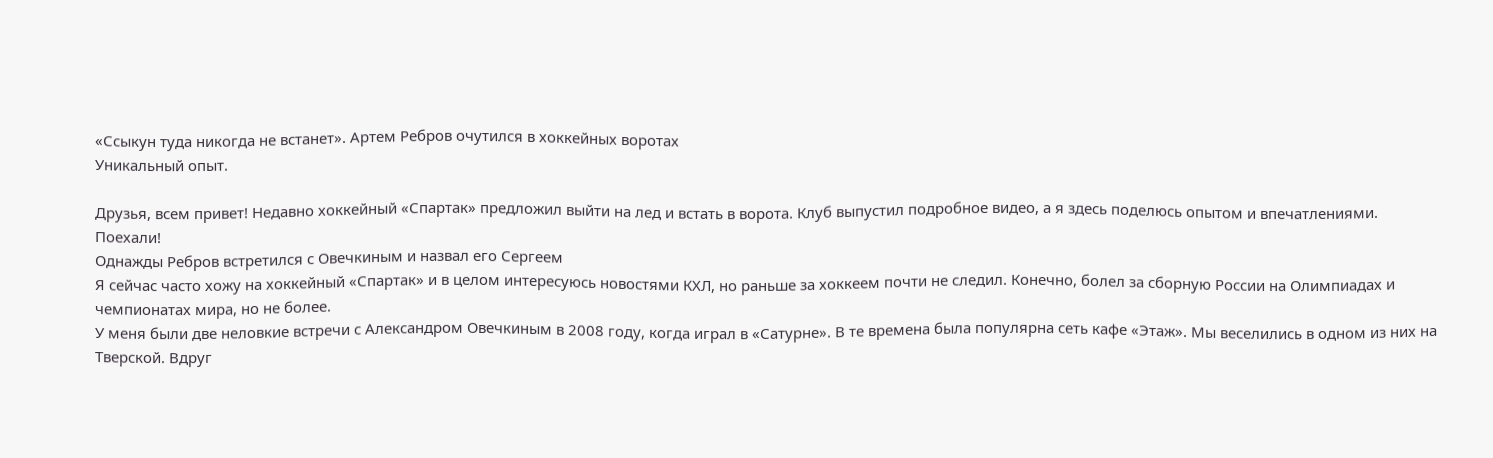«Ссыкун туда никогда не встанет». Артем Ребров очутился в хоккейных воротах
Уникальный опыт.

Друзья, всем привет! Недавно хоккейный «Спартак» предложил выйти на лед и встать в ворота. Клуб выпустил подробное видео, а я здесь поделюсь опытом и впечатлениями.
Поехали!
Однажды Ребров встретился с Овечкиным и назвал его Сергеем
Я сейчас часто хожу на хоккейный «Спартак» и в целом интересуюсь новостями КХЛ, но раньше за хоккеем почти не следил. Конечно, болел за сборную России на Олимпиадах и чемпионатах мира, но не более.
У меня были две неловкие встречи с Александром Овечкиным в 2008 году, когда играл в «Сатурне». В те времена была популярна сеть кафе «Этаж». Мы веселились в одном из них на Тверской. Вдруг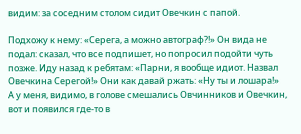видим: за соседним столом сидит Овечкин с папой.

Подхожу к нему: «Серега, а можно автограф?!» Он вида не подал: сказал, что все подпишет, но попросил подойти чуть позже. Иду назад к ребятам: «Парни, я вообще идиот. Назвал Овечкина Серегой!» Они как давай ржать: «Ну ты и лошара!»
А у меня, видимо, в голове смешались Овчинников и Овечкин, вот и появился где-то в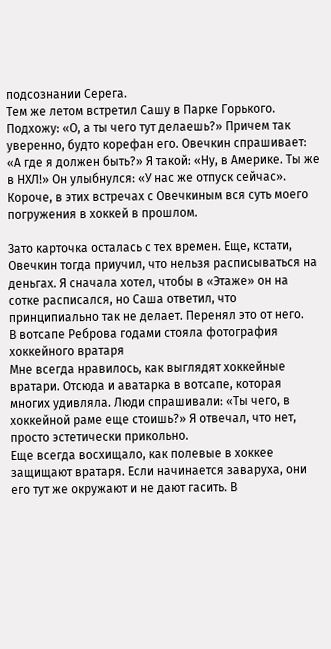подсознании Серега.
Тем же летом встретил Сашу в Парке Горького. Подхожу: «О, а ты чего тут делаешь?» Причем так уверенно, будто корефан его. Овечкин спрашивает: «А где я должен быть?» Я такой: «Ну, в Америке. Ты же в НХЛ!» Он улыбнулся: «У нас же отпуск сейчас».
Короче, в этих встречах с Овечкиным вся суть моего погружения в хоккей в прошлом.

Зато карточка осталась с тех времен. Еще, кстати, Овечкин тогда приучил, что нельзя расписываться на деньгах. Я сначала хотел, чтобы в «Этаже» он на сотке расписался, но Саша ответил, что принципиально так не делает. Перенял это от него.
В вотсапе Реброва годами стояла фотография хоккейного вратаря
Мне всегда нравилось, как выглядят хоккейные вратари. Отсюда и аватарка в вотсапе, которая многих удивляла. Люди спрашивали: «Ты чего, в хоккейной раме еще стоишь?» Я отвечал, что нет, просто эстетически прикольно.
Еще всегда восхищало, как полевые в хоккее защищают вратаря. Если начинается заваруха, они его тут же окружают и не дают гасить. В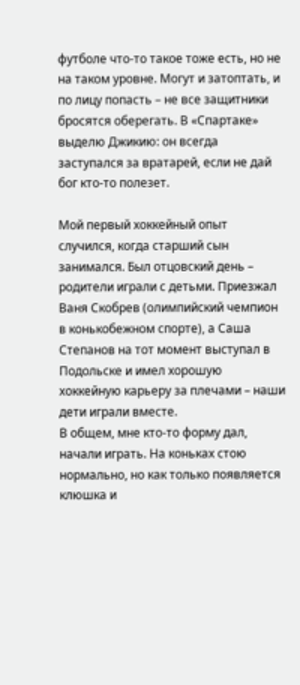футболе что-то такое тоже есть, но не на таком уровне. Могут и затоптать, и по лицу попасть – не все защитники бросятся оберегать. В «Спартаке» выделю Джикию: он всегда заступался за вратарей, если не дай бог кто-то полезет.

Мой первый хоккейный опыт случился, когда старший сын занимался. Был отцовский день – родители играли с детьми. Приезжал Ваня Скобрев (олимпийский чемпион в конькобежном спорте), а Саша Степанов на тот момент выступал в Подольске и имел хорошую хоккейную карьеру за плечами – наши дети играли вместе.
В общем, мне кто-то форму дал, начали играть. На коньках стою нормально, но как только появляется клюшка и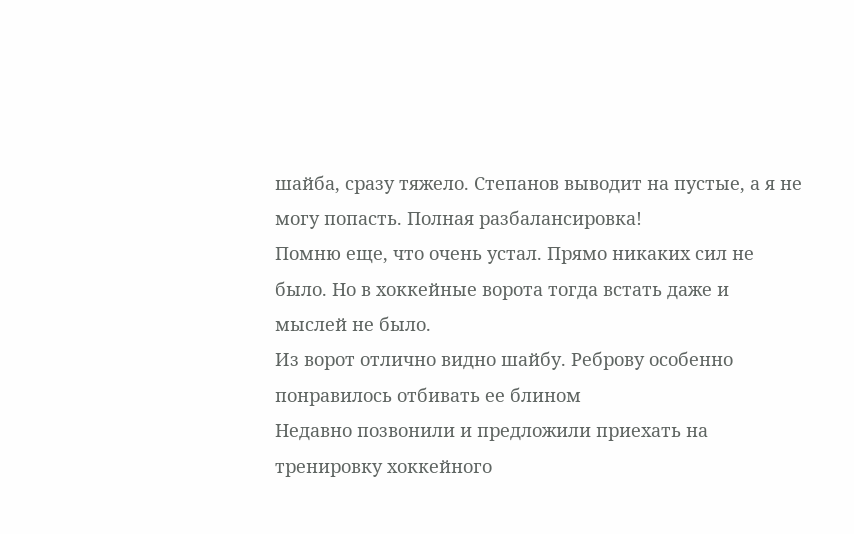шайба, сразу тяжело. Степанов выводит на пустые, а я не могу попасть. Полная разбалансировка!
Помню еще, что очень устал. Прямо никаких сил не было. Но в хоккейные ворота тогда встать даже и мыслей не было.
Из ворот отлично видно шайбу. Реброву особенно понравилось отбивать ее блином
Недавно позвонили и предложили приехать на тренировку хоккейного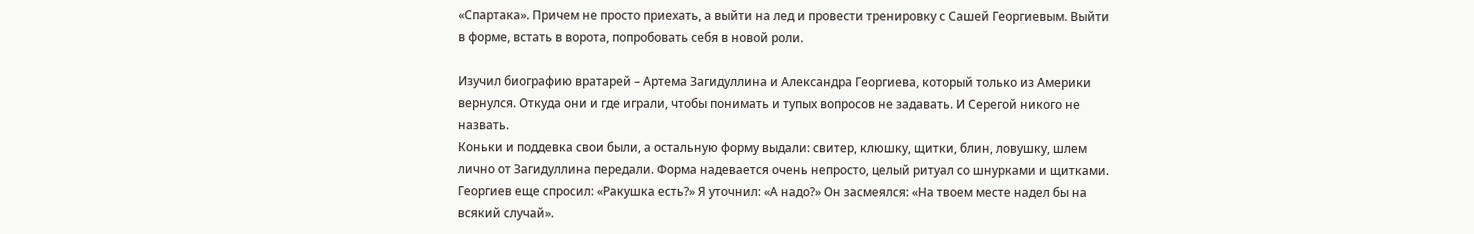«Спартака». Причем не просто приехать, а выйти на лед и провести тренировку с Сашей Георгиевым. Выйти в форме, встать в ворота, попробовать себя в новой роли.

Изучил биографию вратарей – Артема Загидуллина и Александра Георгиева, который только из Америки вернулся. Откуда они и где играли, чтобы понимать и тупых вопросов не задавать. И Серегой никого не назвать.
Коньки и поддевка свои были, а остальную форму выдали: свитер, клюшку, щитки, блин, ловушку, шлем лично от Загидуллина передали. Форма надевается очень непросто, целый ритуал со шнурками и щитками. Георгиев еще спросил: «Ракушка есть?» Я уточнил: «А надо?» Он засмеялся: «На твоем месте надел бы на всякий случай».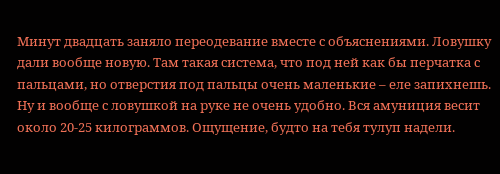Минут двадцать заняло переодевание вместе с объяснениями. Ловушку дали вообще новую. Там такая система, что под ней как бы перчатка с пальцами, но отверстия под пальцы очень маленькие – еле запихнешь. Ну и вообще с ловушкой на руке не очень удобно. Вся амуниция весит около 20-25 килограммов. Ощущение, будто на тебя тулуп надели.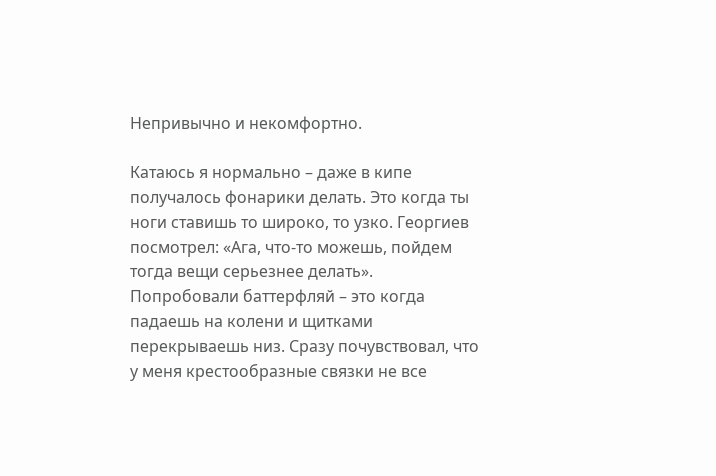Непривычно и некомфортно.

Катаюсь я нормально – даже в кипе получалось фонарики делать. Это когда ты ноги ставишь то широко, то узко. Георгиев посмотрел: «Ага, что-то можешь, пойдем тогда вещи серьезнее делать». Попробовали баттерфляй – это когда падаешь на колени и щитками перекрываешь низ. Сразу почувствовал, что у меня крестообразные связки не все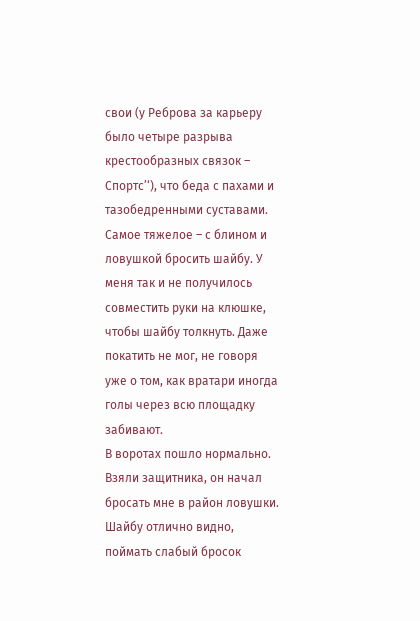свои (у Реброва за карьеру было четыре разрыва крестообразных связок – Спортc’‘), что беда с пахами и тазобедренными суставами.
Самое тяжелое – с блином и ловушкой бросить шайбу. У меня так и не получилось совместить руки на клюшке, чтобы шайбу толкнуть. Даже покатить не мог, не говоря уже о том, как вратари иногда голы через всю площадку забивают.
В воротах пошло нормально. Взяли защитника, он начал бросать мне в район ловушки. Шайбу отлично видно, поймать слабый бросок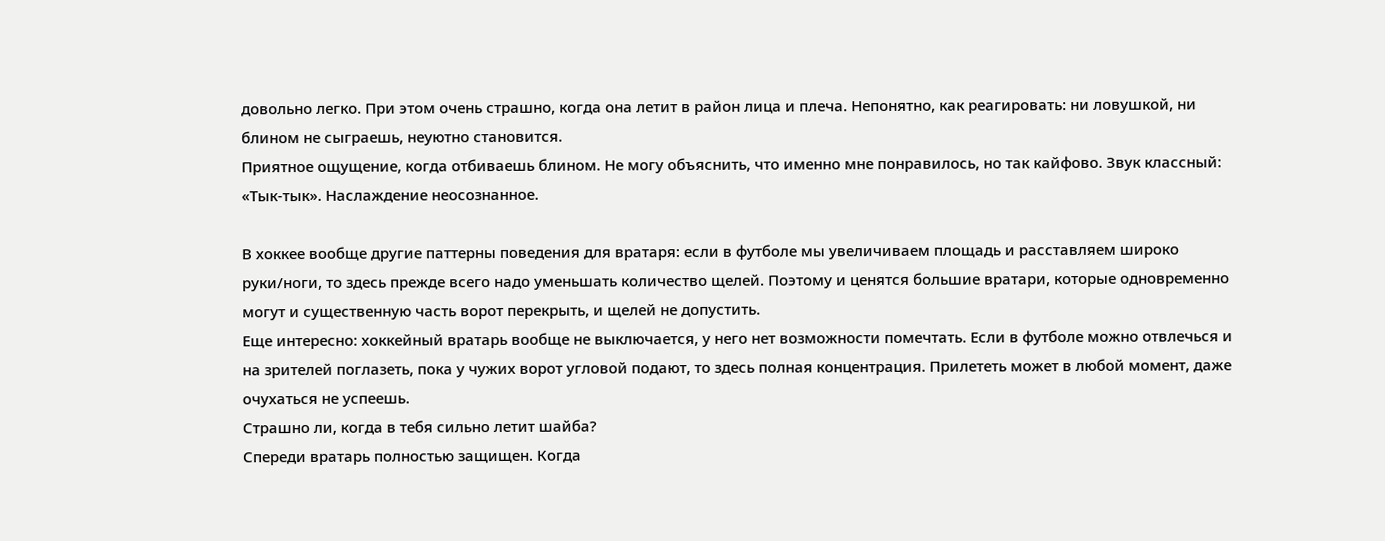довольно легко. При этом очень страшно, когда она летит в район лица и плеча. Непонятно, как реагировать: ни ловушкой, ни блином не сыграешь, неуютно становится.
Приятное ощущение, когда отбиваешь блином. Не могу объяснить, что именно мне понравилось, но так кайфово. Звук классный: «Тык-тык». Наслаждение неосознанное.

В хоккее вообще другие паттерны поведения для вратаря: если в футболе мы увеличиваем площадь и расставляем широко руки/ноги, то здесь прежде всего надо уменьшать количество щелей. Поэтому и ценятся большие вратари, которые одновременно могут и существенную часть ворот перекрыть, и щелей не допустить.
Еще интересно: хоккейный вратарь вообще не выключается, у него нет возможности помечтать. Если в футболе можно отвлечься и на зрителей поглазеть, пока у чужих ворот угловой подают, то здесь полная концентрация. Прилететь может в любой момент, даже очухаться не успеешь.
Страшно ли, когда в тебя сильно летит шайба?
Спереди вратарь полностью защищен. Когда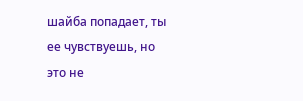шайба попадает, ты ее чувствуешь, но это не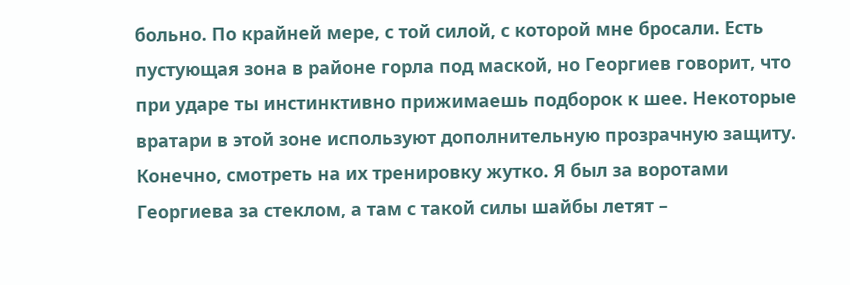больно. По крайней мере, с той силой, с которой мне бросали. Есть пустующая зона в районе горла под маской, но Георгиев говорит, что при ударе ты инстинктивно прижимаешь подборок к шее. Некоторые вратари в этой зоне используют дополнительную прозрачную защиту.
Конечно, смотреть на их тренировку жутко. Я был за воротами Георгиева за стеклом, а там с такой силы шайбы летят –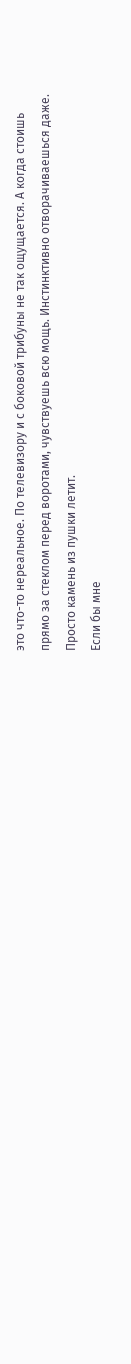это что-то нереальное. По телевизору и с боковой трибуны не так ощущается. А когда стоишь прямо за стеклом перед воротами, чувствуешь всю мощь. Инстинктивно отворачиваешься даже. Просто камень из пушки летит.
Если бы мне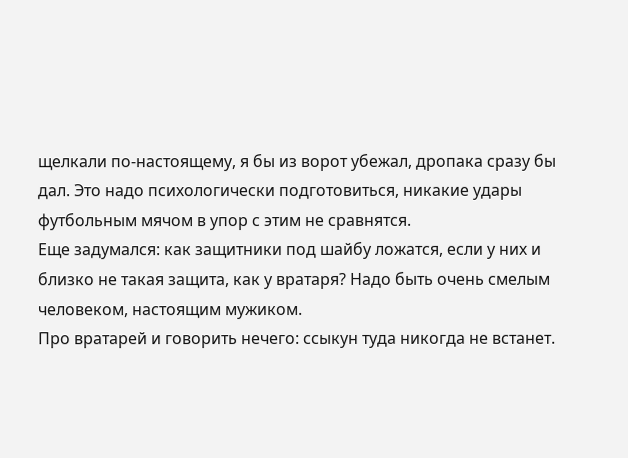щелкали по-настоящему, я бы из ворот убежал, дропака сразу бы дал. Это надо психологически подготовиться, никакие удары футбольным мячом в упор с этим не сравнятся.
Еще задумался: как защитники под шайбу ложатся, если у них и близко не такая защита, как у вратаря? Надо быть очень смелым человеком, настоящим мужиком.
Про вратарей и говорить нечего: ссыкун туда никогда не встанет.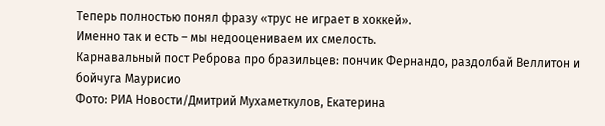Теперь полностью понял фразу «трус не играет в хоккей».
Именно так и есть – мы недооцениваем их смелость.
Карнавальный пост Реброва про бразильцев: пончик Фернандо, раздолбай Веллитон и бойчуга Маурисио
Фото: РИА Новости/Дмитрий Мухаметкулов, Екатерина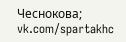Чеснокова; vk.com/spartakhc